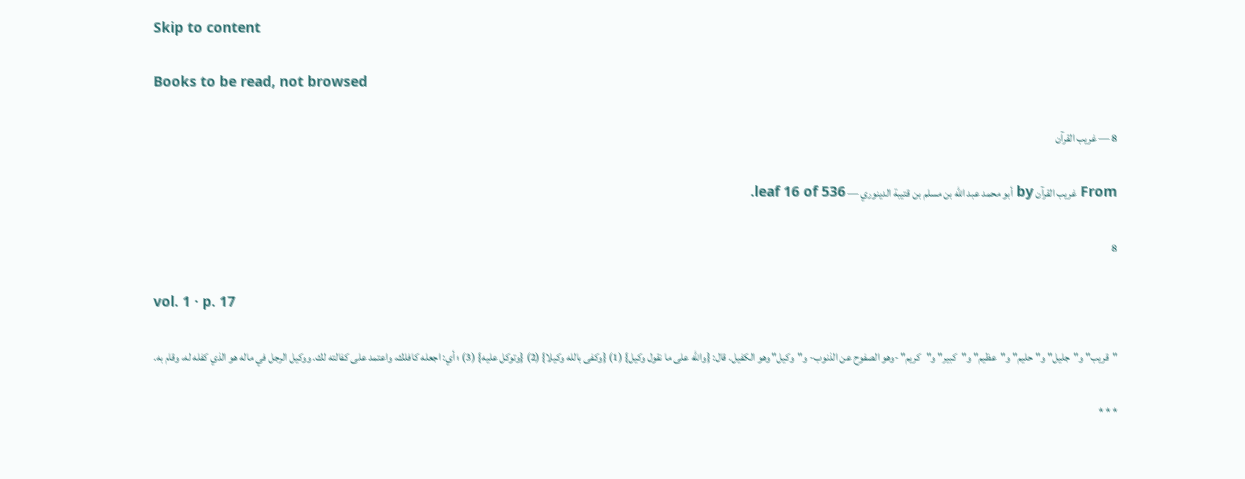Skip to content

Books to be read, not browsed

8 — غريب القرآن

From غريب القرآن by أبو محمد عبد الله بن مسلم بن قتيبة الدينوري — leaf 16 of 536.

8

vol. 1 · p. 17

"قريب" و"جليل" و"حليم" و"عظيم" و"كبير" و"كريم" -وهو الصفوح عن الذنوب- و"وكيل" وهو الكفيل. قال: {والله على ما نقول وكيل} (1) {وكفى بالله وكيلا} (2) {وتوكل عليه} (3) ؛ أي: اجعله كافلك، واعتمد على كفالته لك. ووكيل الرجل في ماله هو الذي كفله له، وقام به.

* * *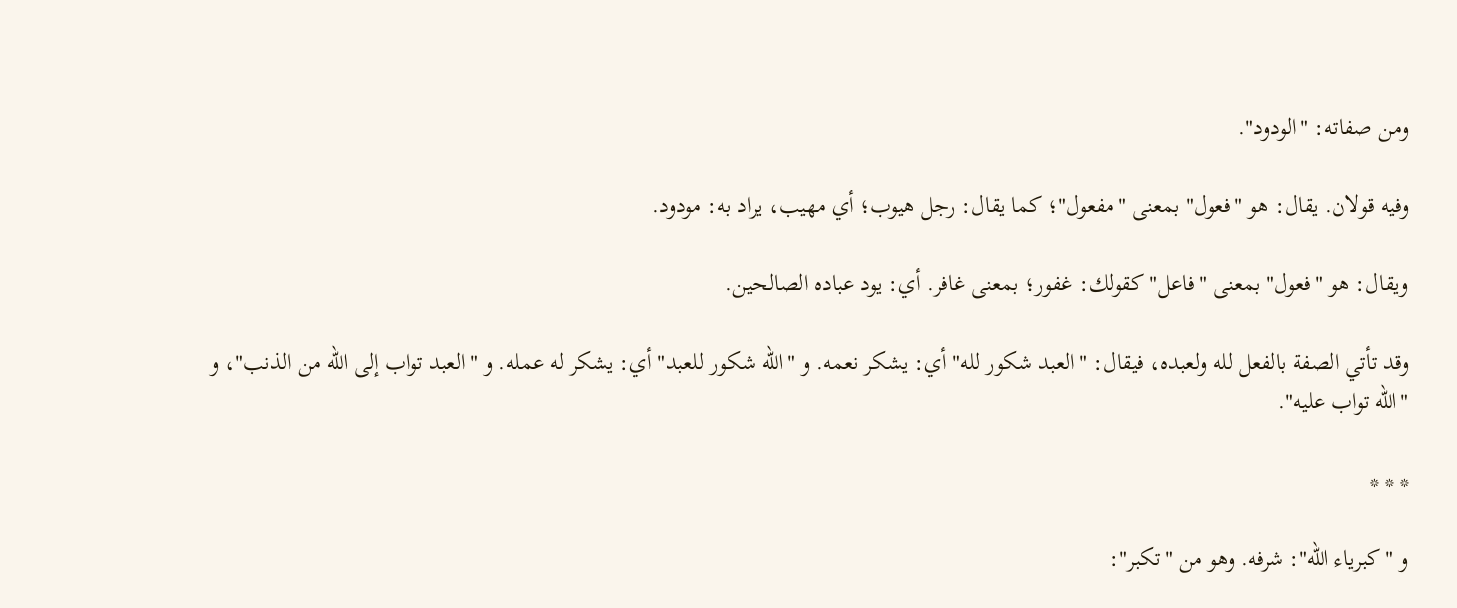ومن صفاته: "الودود".

وفيه قولان. يقال: هو "فعول" بمعنى "مفعول"؛ كما يقال: رجل هيوب؛ أي مهيب، يراد به: مودود.

ويقال: هو "فعول" بمعنى "فاعل" كقولك: غفور؛ بمعنى غافر. أي: يود عباده الصالحين.

وقد تأتي الصفة بالفعل لله ولعبده، فيقال: "العبد شكور لله" أي: يشكر نعمه. و "الله شكور للعبد" أي: يشكر له عمله. و "العبد تواب إلى الله من الذنب"، و "الله تواب عليه".

* * *

و "كبرياء الله": شرفه. وهو من "تكبر":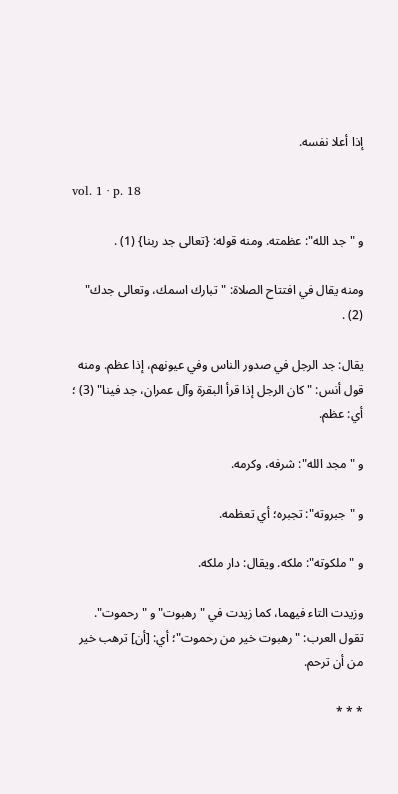إذا أعلا نفسه.

vol. 1 · p. 18

و "جد الله": عظمته. ومنه قوله: {تعالى جد ربنا} (1) .

ومنه يقال في افتتاح الصلاة: "تبارك اسمك، وتعالى جدك" (2) .

يقال: جد الرجل في صدور الناس وفي عيونهم، إذا عظم. ومنه قول أنس: "كان الرجل إذا قرأ البقرة وآل عمران، جد فينا" (3) ؛ أي: عظم.

و "مجد الله": شرفه، وكرمه.

و "جبروته": تجبره؛ أي تعظمه.

و "ملكوته": ملكه. ويقال: دار ملكه.

وزيدت التاء فيهما، كما زيدت في "رهبوت" و "رحموت". تقول العرب: "رهبوت خير من رحموت"؛ أي: [أن] ترهب خير من أن ترحم.

* * *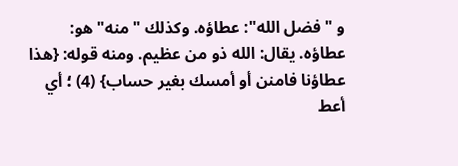و "فضل الله": عطاؤه. وكذلك "منه" هو: عطاؤه. يقال: الله ذو من عظيم. ومنه قوله: {هذا عطاؤنا فامنن أو أمسك بغير حساب} (4) ؛ أي أعط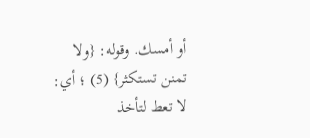أو أمسك. وقوله: {ولا تمنن تستكثر} (5) ؛ أي: لا تعط لتأخذ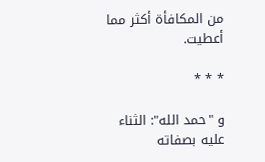من المكافأة أكثر مما أعطيت.

* * *

و "حمد الله": الثناء عليه بصفاته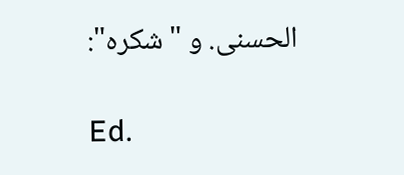الحسنى. و "شكره":

Ed.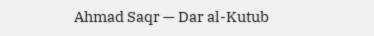Ahmad Saqr — Dar al-Kutub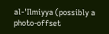al-'Ilmiyya (possibly a photo-offset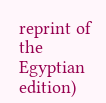reprint of the Egyptian edition)